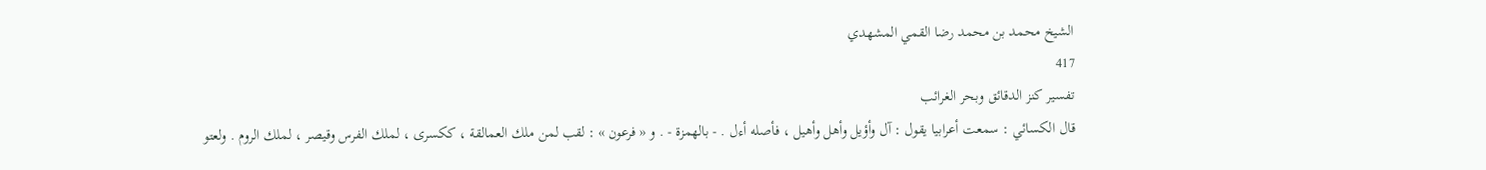الشيخ محمد بن محمد رضا القمي المشهدي
417
تفسير كنز الدقائق وبحر الغرائب
قال الكسائي : سمعت أعرابيا يقول : آل وأؤيل وأهل وأهيل ، فأصله أءل . - بالهمزة - . و « فرعون » : لقب لمن ملك العمالقة ، ككسرى ، لملك الفرس وقيصر ، لملك الروم . ولعتو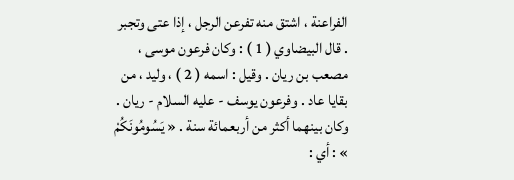الفراعنة ، اشتق منه تفرعن الرجل ، إذا عتى وتجبر . قال البيضاوي ( 1 ) : وكان فرعون موسى ، مصعب بن ريان . وقيل : اسمه ( 2 ) ، وليد ، من بقايا عاد . وفرعون يوسف - عليه السلام - ريان . وكان بينهما أكثر من أربعمائة سنة . « يَسُومُونَكُمْ » : أي :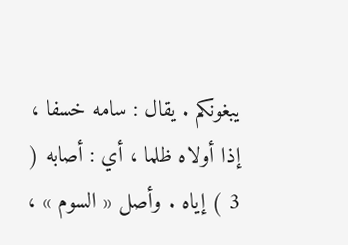يبغونكم . يقال : سامه خسفا ، إذا أولاه ظلما ، أي : أصابه ( 3 ) إياه . وأصل « السوم » ،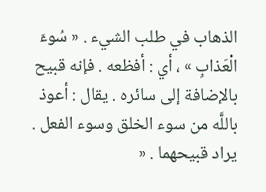الذهاب في طلب الشيء . « سُوءَ الْعَذابِ » ، أي : أفظعه . فإنه قبيح بالإضافة إلى سائره . يقال : أعوذ باللَّه من سوء الخلق وسوء الفعل . يراد قبيحهما . «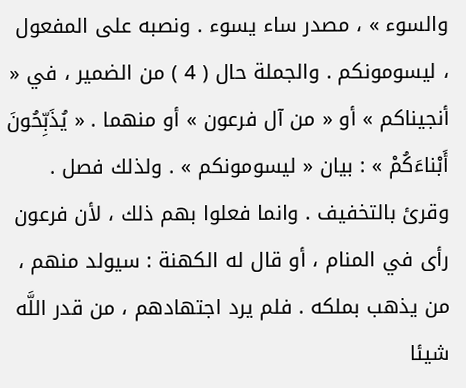والسوء » ، مصدر ساء يسوء . ونصبه على المفعول ، ليسومونكم . والجملة حال ( 4 ) من الضمير ، في « أنجيناكم » أو « من آل فرعون » أو منهما . « يُذَبِّحُونَ أَبْناءَكُمْ » : بيان « ليسومونكم » . ولذلك فصل . وقرئ بالتخفيف . وانما فعلوا بهم ذلك ، لأن فرعون رأى في المنام ، أو قال له الكهنة : سيولد منهم ، من يذهب بملكه . فلم يرد اجتهادهم ، من قدر اللَّه شيئا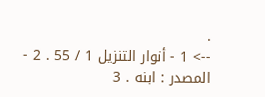.
--> 1 - أنوار التنزيل 1 / 55 . 2 - المصدر : ابنه . 3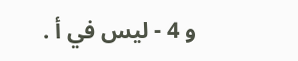و 4 - ليس في أ .